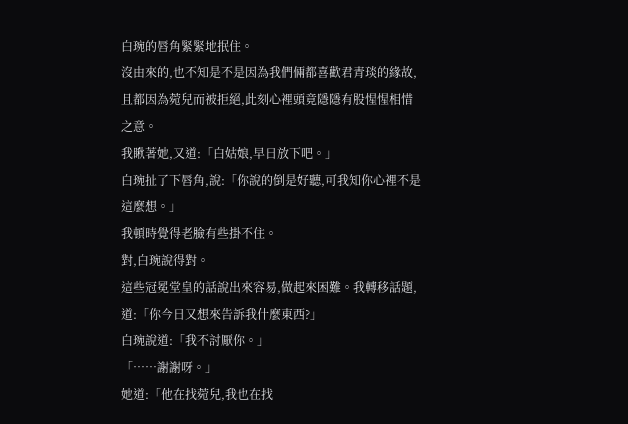白琬的唇角緊緊地抿住。
沒由來的,也不知是不是因為我們倆都喜歡君青琰的緣故,且都因為菀兒而被拒絕,此刻心裡頭竟隱隱有股惺惺相惜之意。
我瞅著她,又道:「白姑娘,早日放下吧。」
白琬扯了下唇角,說:「你說的倒是好聽,可我知你心裡不是這麼想。」
我頓時覺得老臉有些掛不住。
對,白琬說得對。
這些冠冕堂皇的話說出來容易,做起來困難。我轉移話題,道:「你今日又想來告訴我什麼東西?」
白琬說道:「我不討厭你。」
「……謝謝呀。」
她道:「他在找菀兒,我也在找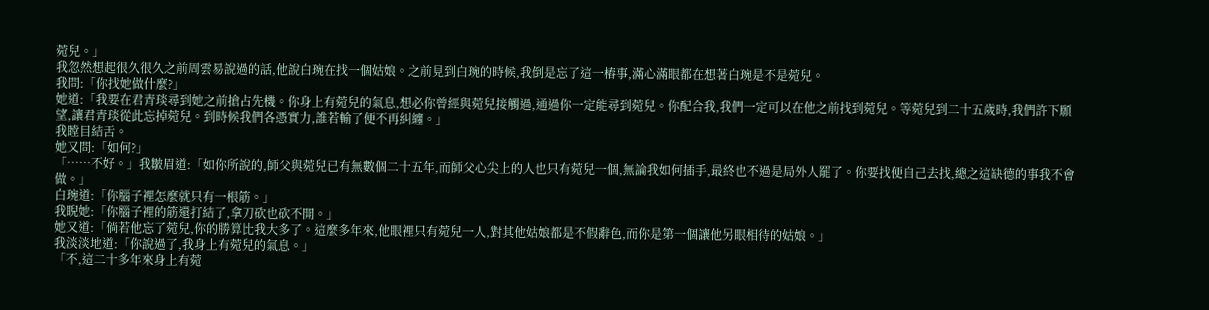菀兒。」
我忽然想起很久很久之前周雲易說過的話,他說白琬在找一個姑娘。之前見到白琬的時候,我倒是忘了這一樁事,滿心滿眼都在想著白琬是不是菀兒。
我問:「你找她做什麼?」
她道:「我要在君青琰尋到她之前搶占先機。你身上有菀兒的氣息,想必你曾經與菀兒接觸過,通過你一定能尋到菀兒。你配合我,我們一定可以在他之前找到菀兒。等菀兒到二十五歲時,我們許下願望,讓君青琰從此忘掉菀兒。到時候我們各憑實力,誰若輸了便不再糾纏。」
我瞠目結舌。
她又問:「如何?」
「……不好。」我皺眉道:「如你所說的,師父與菀兒已有無數個二十五年,而師父心尖上的人也只有菀兒一個,無論我如何插手,最終也不過是局外人罷了。你要找便自己去找,總之這缺德的事我不會做。」
白琬道:「你腦子裡怎麼就只有一根筋。」
我睨她:「你腦子裡的筋還打結了,拿刀砍也砍不開。」
她又道:「倘若他忘了菀兒,你的勝算比我大多了。這麼多年來,他眼裡只有菀兒一人,對其他姑娘都是不假辭色,而你是第一個讓他另眼相待的姑娘。」
我淡淡地道:「你說過了,我身上有菀兒的氣息。」
「不,這二十多年來身上有菀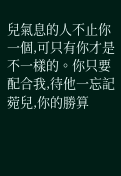兒氣息的人不止你一個,可只有你才是不一樣的。你只要配合我,待他一忘記菀兒,你的勝算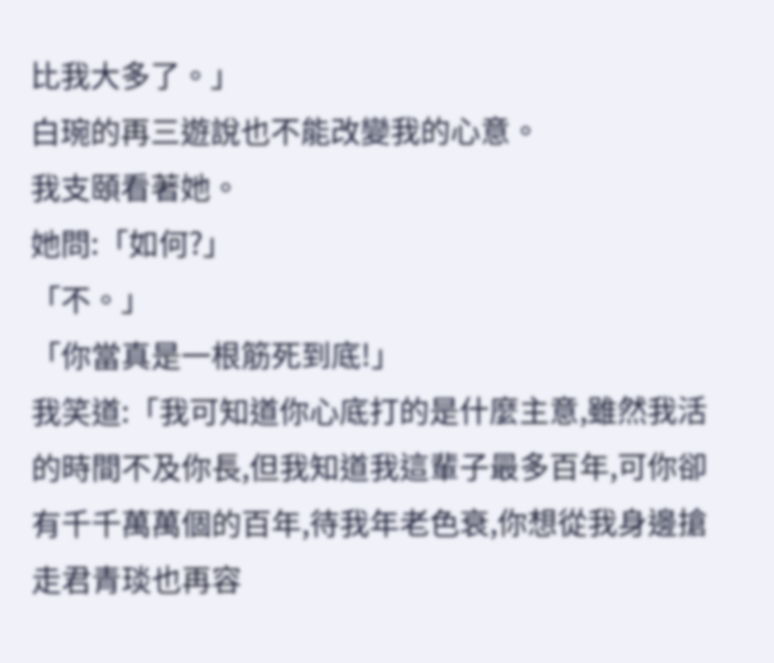比我大多了。」
白琬的再三遊說也不能改變我的心意。
我支頤看著她。
她問:「如何?」
「不。」
「你當真是一根筋死到底!」
我笑道:「我可知道你心底打的是什麼主意,雖然我活的時間不及你長,但我知道我這輩子最多百年,可你卻有千千萬萬個的百年,待我年老色衰,你想從我身邊搶走君青琰也再容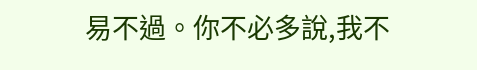易不過。你不必多說,我不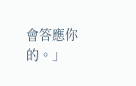會答應你的。」